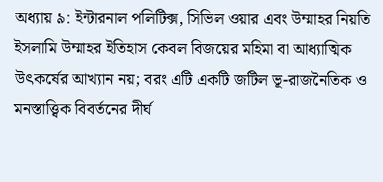অধ্যায় ৯: ইন্টারনাল পলিটিক্স, সিভিল ওয়ার এবং উম্মাহর নিয়তি
ইসলামি উম্মাহর ইতিহাস কেবল বিজয়ের মহিমা বা আধ্যাত্মিক উৎকর্ষের আখ্যান নয়; বরং এটি একটি জটিল ভূ-রাজনৈতিক ও মনস্তাত্ত্বিক বিবর্তনের দীর্ঘ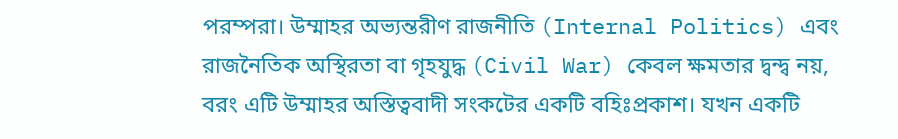পরম্পরা। উম্মাহর অভ্যন্তরীণ রাজনীতি (Internal Politics) এবং রাজনৈতিক অস্থিরতা বা গৃহযুদ্ধ (Civil War) কেবল ক্ষমতার দ্বন্দ্ব নয়, বরং এটি উম্মাহর অস্তিত্ববাদী সংকটের একটি বহিঃপ্রকাশ। যখন একটি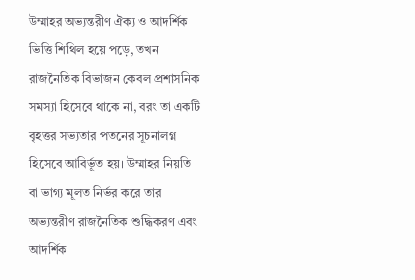উম্মাহর অভ্যন্তরীণ ঐক্য ও আদর্শিক ভিত্তি শিথিল হয়ে পড়ে, তখন রাজনৈতিক বিভাজন কেবল প্রশাসনিক সমস্যা হিসেবে থাকে না, বরং তা একটি বৃহত্তর সভ্যতার পতনের সূচনালগ্ন হিসেবে আবির্ভূত হয়। উম্মাহর নিয়তি বা ভাগ্য মূলত নির্ভর করে তার অভ্যন্তরীণ রাজনৈতিক শুদ্ধিকরণ এবং আদর্শিক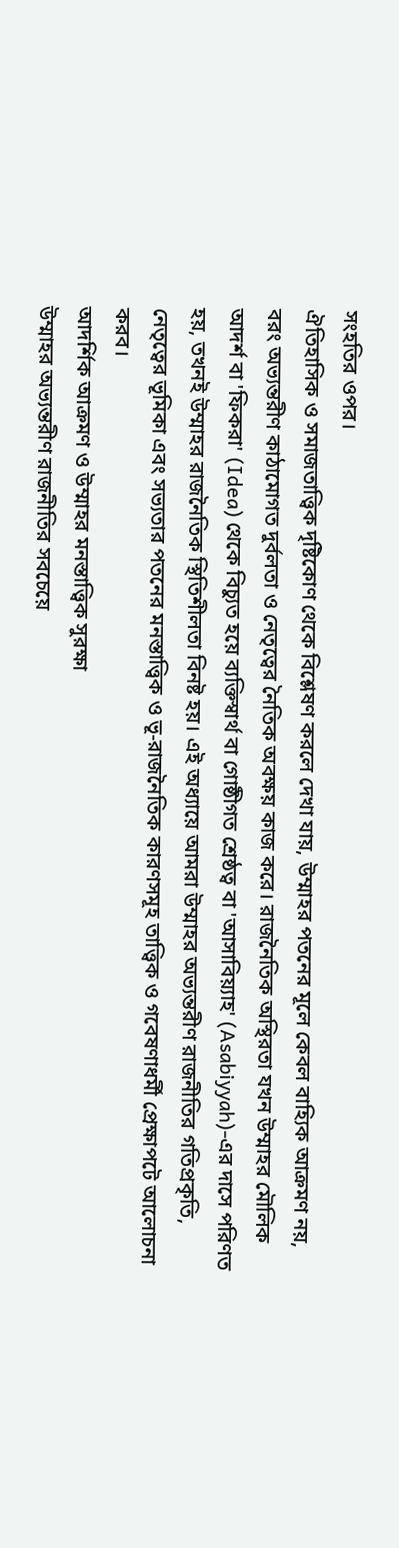সংহতির ওপর।
ঐতিহাসিক ও সমাজতাত্ত্বিক দৃষ্টিকোণ থেকে বিশ্লেষণ করলে দেখা যায়, উম্মাহর পতনের মূলে কেবল বাহ্যিক আক্রমণ নয়, বরং অভ্যন্তরীণ কাঠামোগত দুর্বলতা ও নেতৃত্বের নৈতিক অবক্ষয় কাজ করে। রাজনৈতিক অস্থিরতা যখন উম্মাহর মৌলিক আদর্শ বা 'ফিকরা' (Idea) থেকে বিচ্যুত হয়ে ব্যক্তিস্বার্থ বা গোষ্ঠীগত শ্রেষ্ঠত্ব বা 'আসাবিয়্যাহ' (Asabiyyah)-এর দাসে পরিণত হয়, তখনই উম্মাহর রাজনৈতিক স্থিতিশীলতা বিনষ্ট হয়। এই অধ্যায়ে আমরা উম্মাহর অভ্যন্তরীণ রাজনীতির গতিপ্রকৃতি, নেতৃত্বের ভূমিকা এবং সভ্যতার পতনের মনস্তাত্ত্বিক ও ভূ-রাজনৈতিক কারণসমূহ তাত্ত্বিক ও গবেষণাধর্মী প্রেক্ষাপটে আলোচনা করব।
আদর্শিক আক্রমণ ও উম্মাহর মনস্তাত্ত্বিক সুরক্ষা
উম্মাহর অভ্যন্তরীণ রাজনীতির সবচেয়ে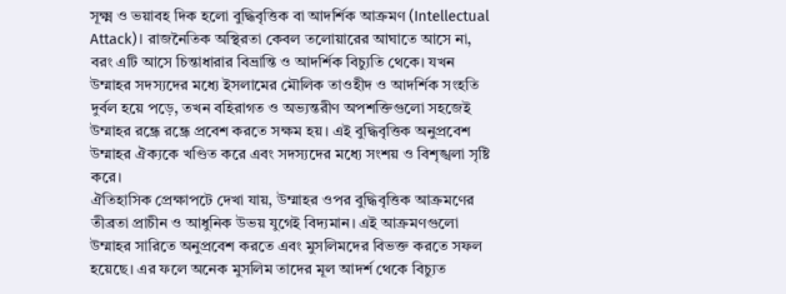সূক্ষ্ম ও ভয়াবহ দিক হলো বুদ্ধিবৃত্তিক বা আদর্শিক আক্রমণ (Intellectual Attack)। রাজনৈতিক অস্থিরতা কেবল তলোয়ারের আঘাতে আসে না, বরং এটি আসে চিন্তাধারার বিভ্রান্তি ও আদর্শিক বিচ্যুতি থেকে। যখন উম্মাহর সদস্যদের মধ্যে ইসলামের মৌলিক তাওহীদ ও আদর্শিক সংহতি দুর্বল হয়ে পড়ে, তখন বহিরাগত ও অভ্যন্তরীণ অপশক্তিগুলো সহজেই উম্মাহর রন্ধ্রে রন্ধ্রে প্রবেশ করতে সক্ষম হয়। এই বুদ্ধিবৃত্তিক অনুপ্রবেশ উম্মাহর ঐক্যকে খণ্ডিত করে এবং সদস্যদের মধ্যে সংশয় ও বিশৃঙ্খলা সৃষ্টি করে।
ঐতিহাসিক প্রেক্ষাপটে দেখা যায়, উম্মাহর ওপর বুদ্ধিবৃত্তিক আক্রমণের তীব্রতা প্রাচীন ও আধুনিক উভয় যুগেই বিদ্যমান। এই আক্রমণগুলো উম্মাহর সারিতে অনুপ্রবেশ করতে এবং মুসলিমদের বিভক্ত করতে সফল হয়েছে। এর ফলে অনেক মুসলিম তাদের মূল আদর্শ থেকে বিচ্যুত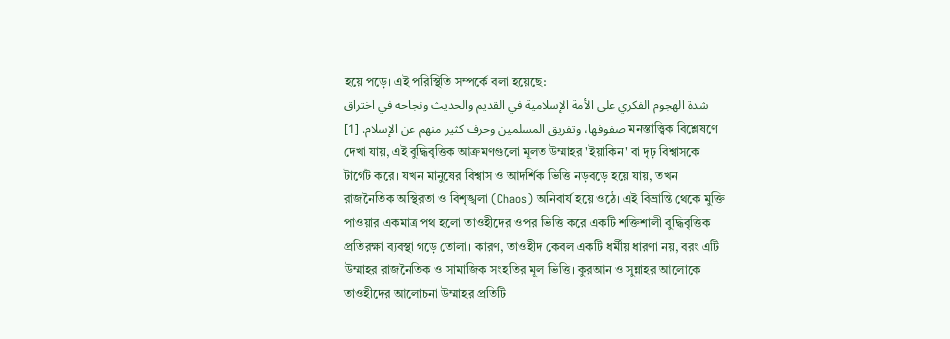হয়ে পড়ে। এই পরিস্থিতি সম্পর্কে বলা হয়েছে:
شدة الهجوم الفكري على الأمة الإسلامية في القديم والحديث ونجاحه في اختراق صفوفها، وتفريق المسلمين وحرف كثير منهم عن الإسلام. [1] মনস্তাত্ত্বিক বিশ্লেষণে দেখা যায়, এই বুদ্ধিবৃত্তিক আক্রমণগুলো মূলত উম্মাহর 'ইয়াকিন' বা দৃঢ় বিশ্বাসকে টার্গেট করে। যখন মানুষের বিশ্বাস ও আদর্শিক ভিত্তি নড়বড়ে হয়ে যায়, তখন রাজনৈতিক অস্থিরতা ও বিশৃঙ্খলা (Chaos) অনিবার্য হয়ে ওঠে। এই বিভ্রান্তি থেকে মুক্তি পাওয়ার একমাত্র পথ হলো তাওহীদের ওপর ভিত্তি করে একটি শক্তিশালী বুদ্ধিবৃত্তিক প্রতিরক্ষা ব্যবস্থা গড়ে তোলা। কারণ, তাওহীদ কেবল একটি ধর্মীয় ধারণা নয়, বরং এটি উম্মাহর রাজনৈতিক ও সামাজিক সংহতির মূল ভিত্তি। কুরআন ও সুন্নাহর আলোকে তাওহীদের আলোচনা উম্মাহর প্রতিটি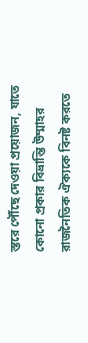স্তরে পৌঁছে দেওয়া প্রয়োজন, যাতে কোনো প্রকার বিভ্রান্তি উম্মাহর রাজনৈতিক ঐক্যকে বিনষ্ট করতে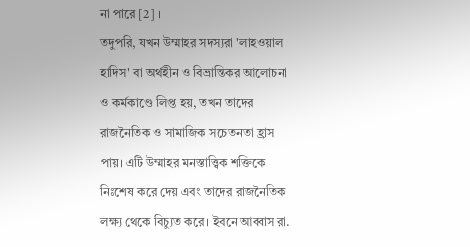না পারে [2] ।
তদুপরি, যখন উম্মাহর সদস্যরা 'লাহওয়াল হাদিস' বা অর্থহীন ও বিভ্রান্তিকর আলোচনা ও কর্মকাণ্ডে লিপ্ত হয়, তখন তাদের রাজনৈতিক ও সামাজিক সচেতনতা হ্রাস পায়। এটি উম্মাহর মনস্তাত্ত্বিক শক্তিকে নিঃশেষ করে দেয় এবং তাদের রাজনৈতিক লক্ষ্য থেকে বিচ্যুত করে। ইবনে আব্বাস রা.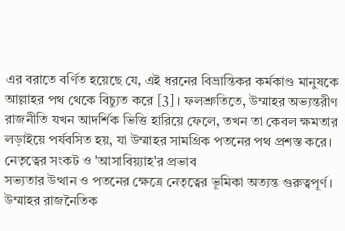এর বরাতে বর্ণিত হয়েছে যে, এই ধরনের বিভ্রান্তিকর কর্মকাণ্ড মানুষকে আল্লাহর পথ থেকে বিচ্যুত করে [3] । ফলশ্রুতিতে, উম্মাহর অভ্যন্তরীণ রাজনীতি যখন আদর্শিক ভিত্তি হারিয়ে ফেলে, তখন তা কেবল ক্ষমতার লড়াইয়ে পর্যবসিত হয়, যা উম্মাহর সামগ্রিক পতনের পথ প্রশস্ত করে।
নেতৃত্বের সংকট ও 'আসাবিয়্যাহ'র প্রভাব
সভ্যতার উত্থান ও পতনের ক্ষেত্রে নেতৃত্বের ভূমিকা অত্যন্ত গুরুত্বপূর্ণ। উম্মাহর রাজনৈতিক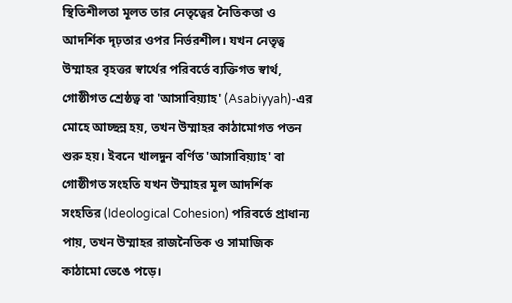স্থিতিশীলতা মূলত তার নেতৃত্বের নৈতিকতা ও আদর্শিক দৃঢ়তার ওপর নির্ভরশীল। যখন নেতৃত্ব উম্মাহর বৃহত্তর স্বার্থের পরিবর্তে ব্যক্তিগত স্বার্থ, গোষ্ঠীগত শ্রেষ্ঠত্ব বা 'আসাবিয়্যাহ' (Asabiyyah)-এর মোহে আচ্ছন্ন হয়, তখন উম্মাহর কাঠামোগত পতন শুরু হয়। ইবনে খালদুন বর্ণিত 'আসাবিয়্যাহ' বা গোষ্ঠীগত সংহতি যখন উম্মাহর মূল আদর্শিক সংহতির (Ideological Cohesion) পরিবর্তে প্রাধান্য পায়, তখন উম্মাহর রাজনৈতিক ও সামাজিক কাঠামো ভেঙে পড়ে।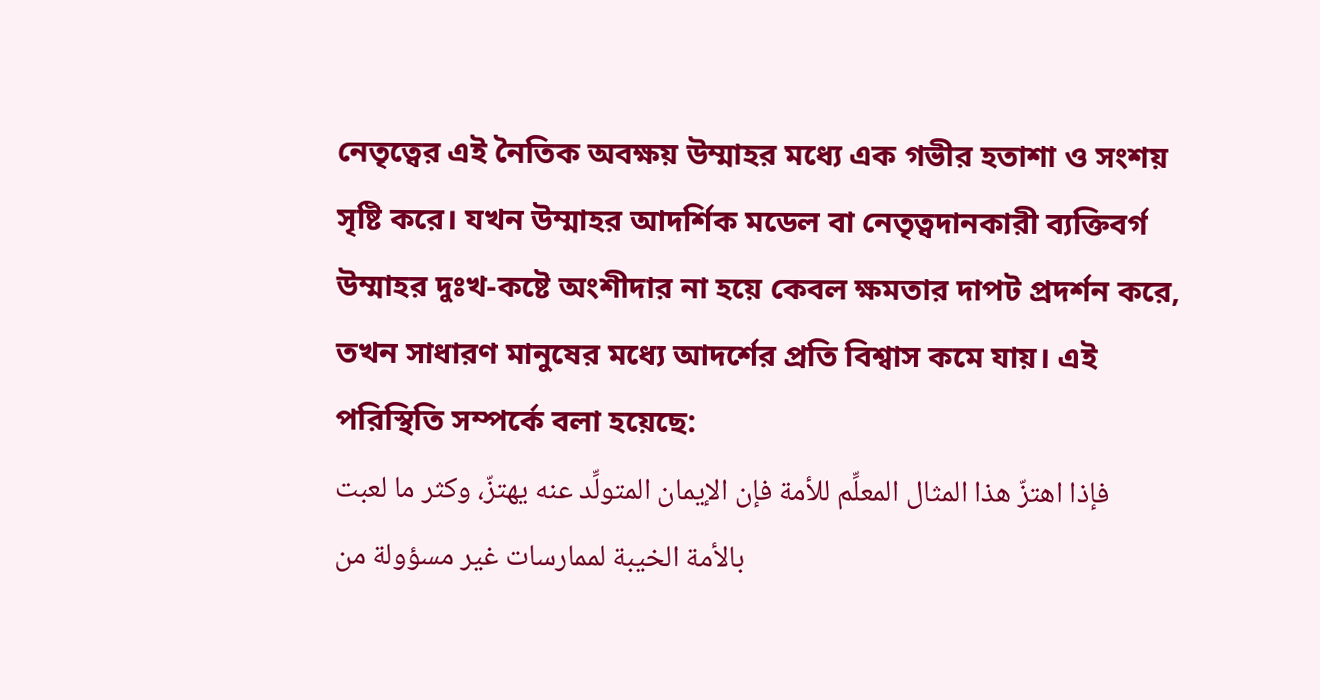নেতৃত্বের এই নৈতিক অবক্ষয় উম্মাহর মধ্যে এক গভীর হতাশা ও সংশয় সৃষ্টি করে। যখন উম্মাহর আদর্শিক মডেল বা নেতৃত্বদানকারী ব্যক্তিবর্গ উম্মাহর দুঃখ-কষ্টে অংশীদার না হয়ে কেবল ক্ষমতার দাপট প্রদর্শন করে, তখন সাধারণ মানুষের মধ্যে আদর্শের প্রতি বিশ্বাস কমে যায়। এই পরিস্থিতি সম্পর্কে বলা হয়েছে:
فإذا اهتزّ هذا المثال المعلِّم للأمة فإن الإيمان المتولِّد عنه يهتزّ، وكثر ما لعبت بالأمة الخيبة لممارسات غير مسؤولة من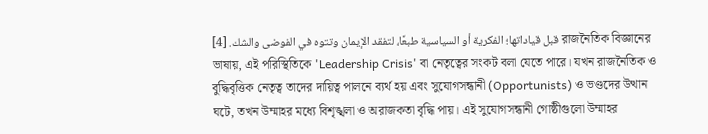قبل قياداتها؛ الفكرية أو السياسية طبعًا، لتفقد الإيمان وتتوه في الفوضى والشك. [4] রাজনৈতিক বিজ্ঞানের ভাষায়, এই পরিস্থিতিকে 'Leadership Crisis' বা নেতৃত্বের সংকট বলা যেতে পারে। যখন রাজনৈতিক ও বুদ্ধিবৃত্তিক নেতৃত্ব তাদের দায়িত্ব পালনে ব্যর্থ হয় এবং সুযোগসন্ধানী (Opportunists) ও ভণ্ডদের উত্থান ঘটে, তখন উম্মাহর মধ্যে বিশৃঙ্খলা ও অরাজকতা বৃদ্ধি পায়। এই সুযোগসন্ধানী গোষ্ঠীগুলো উম্মাহর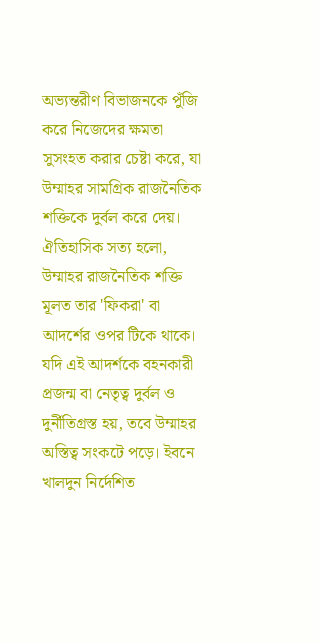অভ্যন্তরীণ বিভাজনকে পুঁজি করে নিজেদের ক্ষমতা সুসংহত করার চেষ্টা করে, যা উম্মাহর সামগ্রিক রাজনৈতিক শক্তিকে দুর্বল করে দেয়।
ঐতিহাসিক সত্য হলো, উম্মাহর রাজনৈতিক শক্তি মূলত তার 'ফিকরা' বা আদর্শের ওপর টিকে থাকে। যদি এই আদর্শকে বহনকারী প্রজন্ম বা নেতৃত্ব দুর্বল ও দুর্নীতিগ্রস্ত হয়, তবে উম্মাহর অস্তিত্ব সংকটে পড়ে। ইবনে খালদুন নির্দেশিত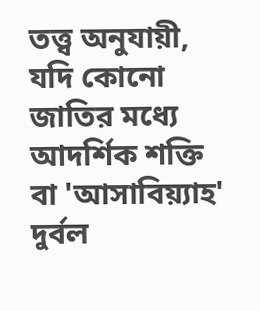তত্ত্ব অনুযায়ী, যদি কোনো জাতির মধ্যে আদর্শিক শক্তি বা 'আসাবিয়্যাহ' দুর্বল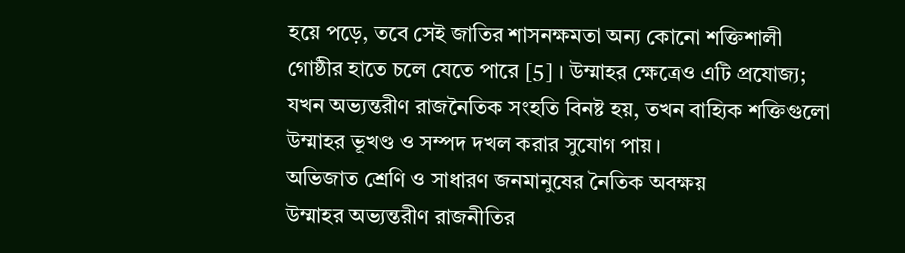হয়ে পড়ে, তবে সেই জাতির শাসনক্ষমতা অন্য কোনো শক্তিশালী গোষ্ঠীর হাতে চলে যেতে পারে [5] । উম্মাহর ক্ষেত্রেও এটি প্রযোজ্য; যখন অভ্যন্তরীণ রাজনৈতিক সংহতি বিনষ্ট হয়, তখন বাহ্যিক শক্তিগুলো উম্মাহর ভূখণ্ড ও সম্পদ দখল করার সুযোগ পায়।
অভিজাত শ্রেণি ও সাধারণ জনমানুষের নৈতিক অবক্ষয়
উম্মাহর অভ্যন্তরীণ রাজনীতির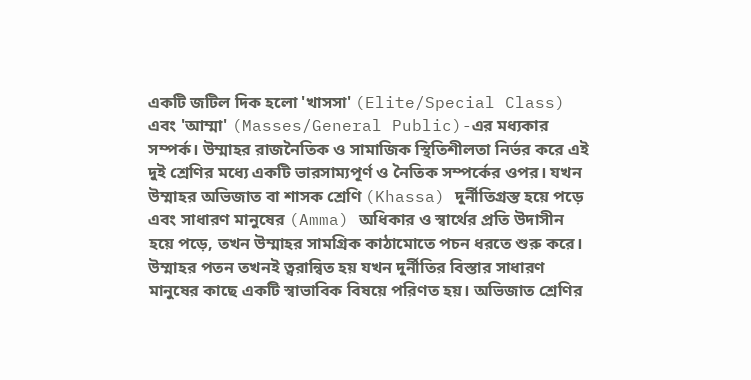একটি জটিল দিক হলো 'খাসসা' (Elite/Special Class) এবং 'আম্মা' (Masses/General Public)-এর মধ্যকার সম্পর্ক। উম্মাহর রাজনৈতিক ও সামাজিক স্থিতিশীলতা নির্ভর করে এই দুই শ্রেণির মধ্যে একটি ভারসাম্যপূর্ণ ও নৈতিক সম্পর্কের ওপর। যখন উম্মাহর অভিজাত বা শাসক শ্রেণি (Khassa) দুর্নীতিগ্রস্ত হয়ে পড়ে এবং সাধারণ মানুষের (Amma) অধিকার ও স্বার্থের প্রতি উদাসীন হয়ে পড়ে, তখন উম্মাহর সামগ্রিক কাঠামোতে পচন ধরতে শুরু করে।
উম্মাহর পতন তখনই ত্বরান্বিত হয় যখন দুর্নীতির বিস্তার সাধারণ মানুষের কাছে একটি স্বাভাবিক বিষয়ে পরিণত হয়। অভিজাত শ্রেণির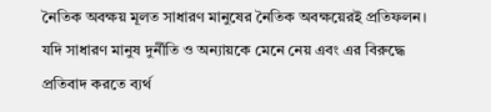নৈতিক অবক্ষয় মূলত সাধারণ মানুষের নৈতিক অবক্ষয়েরই প্রতিফলন। যদি সাধারণ মানুষ দুর্নীতি ও অন্যায়কে মেনে নেয় এবং এর বিরুদ্ধে প্রতিবাদ করতে ব্যর্থ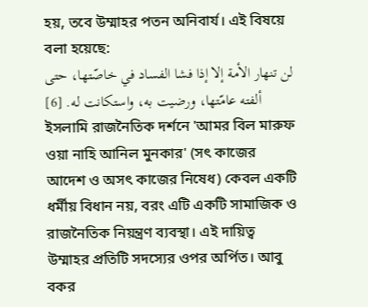হয়, তবে উম্মাহর পতন অনিবার্য। এই বিষয়ে বলা হয়েছে:
لن تنهار الأمة إلا إذا فشا الفساد في خاصّتها، حتى ألفته عامّتها، ورضيت به، واستكانت له. [6] ইসলামি রাজনৈতিক দর্শনে 'আমর বিল মারুফ ওয়া নাহি আনিল মুনকার' (সৎ কাজের আদেশ ও অসৎ কাজের নিষেধ) কেবল একটি ধর্মীয় বিধান নয়, বরং এটি একটি সামাজিক ও রাজনৈতিক নিয়ন্ত্রণ ব্যবস্থা। এই দায়িত্ব উম্মাহর প্রতিটি সদস্যের ওপর অর্পিত। আবু বকর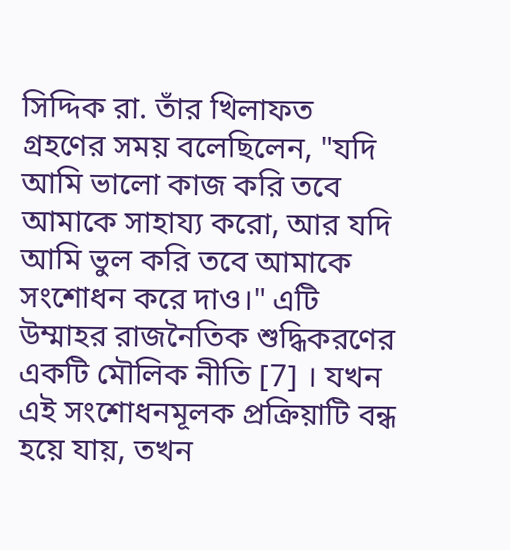সিদ্দিক রা. তাঁর খিলাফত গ্রহণের সময় বলেছিলেন, "যদি আমি ভালো কাজ করি তবে আমাকে সাহায্য করো, আর যদি আমি ভুল করি তবে আমাকে সংশোধন করে দাও।" এটি উম্মাহর রাজনৈতিক শুদ্ধিকরণের একটি মৌলিক নীতি [7] । যখন এই সংশোধনমূলক প্রক্রিয়াটি বন্ধ হয়ে যায়, তখন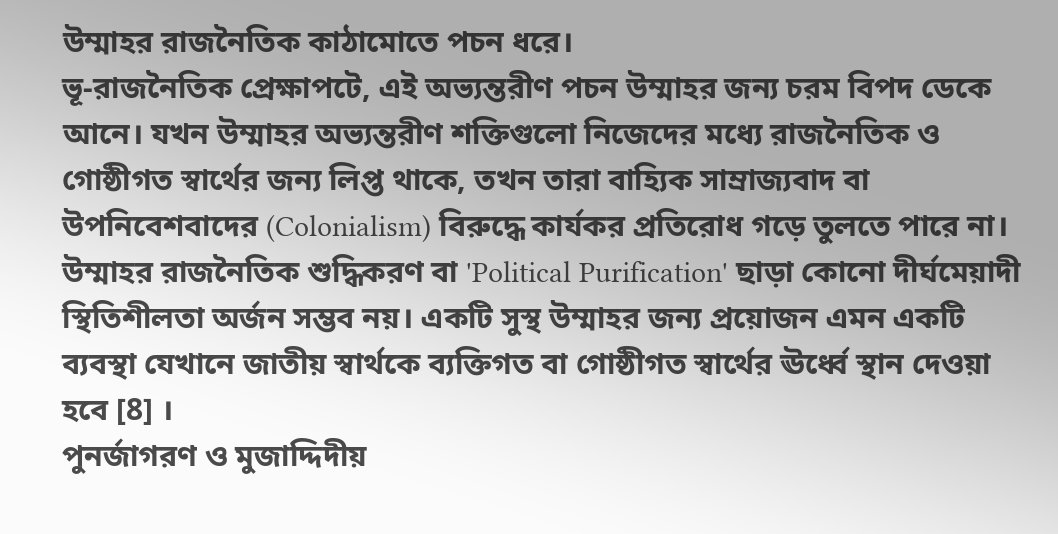উম্মাহর রাজনৈতিক কাঠামোতে পচন ধরে।
ভূ-রাজনৈতিক প্রেক্ষাপটে, এই অভ্যন্তরীণ পচন উম্মাহর জন্য চরম বিপদ ডেকে আনে। যখন উম্মাহর অভ্যন্তরীণ শক্তিগুলো নিজেদের মধ্যে রাজনৈতিক ও গোষ্ঠীগত স্বার্থের জন্য লিপ্ত থাকে, তখন তারা বাহ্যিক সাম্রাজ্যবাদ বা উপনিবেশবাদের (Colonialism) বিরুদ্ধে কার্যকর প্রতিরোধ গড়ে তুলতে পারে না। উম্মাহর রাজনৈতিক শুদ্ধিকরণ বা 'Political Purification' ছাড়া কোনো দীর্ঘমেয়াদী স্থিতিশীলতা অর্জন সম্ভব নয়। একটি সুস্থ উম্মাহর জন্য প্রয়োজন এমন একটি ব্যবস্থা যেখানে জাতীয় স্বার্থকে ব্যক্তিগত বা গোষ্ঠীগত স্বার্থের ঊর্ধ্বে স্থান দেওয়া হবে [8] ।
পুনর্জাগরণ ও মুজাদ্দিদীয়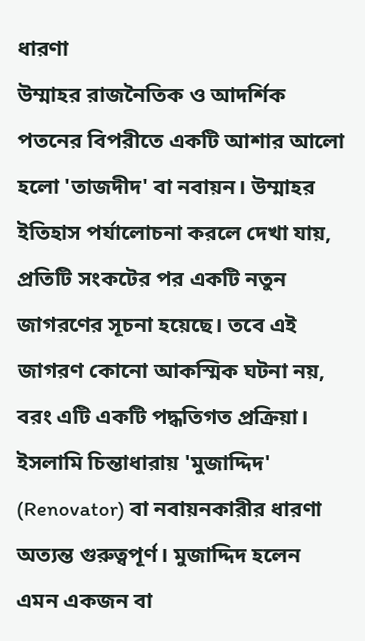ধারণা
উম্মাহর রাজনৈতিক ও আদর্শিক পতনের বিপরীতে একটি আশার আলো হলো 'তাজদীদ' বা নবায়ন। উম্মাহর ইতিহাস পর্যালোচনা করলে দেখা যায়, প্রতিটি সংকটের পর একটি নতুন জাগরণের সূচনা হয়েছে। তবে এই জাগরণ কোনো আকস্মিক ঘটনা নয়, বরং এটি একটি পদ্ধতিগত প্রক্রিয়া। ইসলামি চিন্তাধারায় 'মুজাদ্দিদ' (Renovator) বা নবায়নকারীর ধারণা অত্যন্ত গুরুত্বপূর্ণ। মুজাদ্দিদ হলেন এমন একজন বা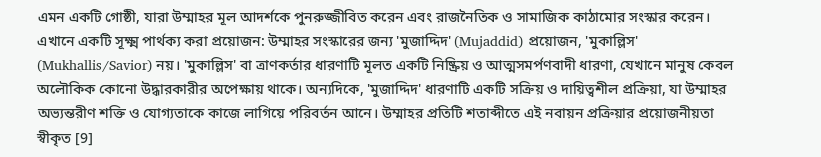এমন একটি গোষ্ঠী, যারা উম্মাহর মূল আদর্শকে পুনরুজ্জীবিত করেন এবং রাজনৈতিক ও সামাজিক কাঠামোর সংস্কার করেন।
এখানে একটি সূক্ষ্ম পার্থক্য করা প্রয়োজন: উম্মাহর সংস্কারের জন্য 'মুজাদ্দিদ' (Mujaddid) প্রয়োজন, 'মুকাল্লিস' (Mukhallis/Savior) নয়। 'মুকাল্লিস' বা ত্রাণকর্তার ধারণাটি মূলত একটি নিষ্ক্রিয় ও আত্মসমর্পণবাদী ধারণা, যেখানে মানুষ কেবল অলৌকিক কোনো উদ্ধারকারীর অপেক্ষায় থাকে। অন্যদিকে, 'মুজাদ্দিদ' ধারণাটি একটি সক্রিয় ও দায়িত্বশীল প্রক্রিয়া, যা উম্মাহর অভ্যন্তরীণ শক্তি ও যোগ্যতাকে কাজে লাগিয়ে পরিবর্তন আনে। উম্মাহর প্রতিটি শতাব্দীতে এই নবায়ন প্রক্রিয়ার প্রয়োজনীয়তা স্বীকৃত [9]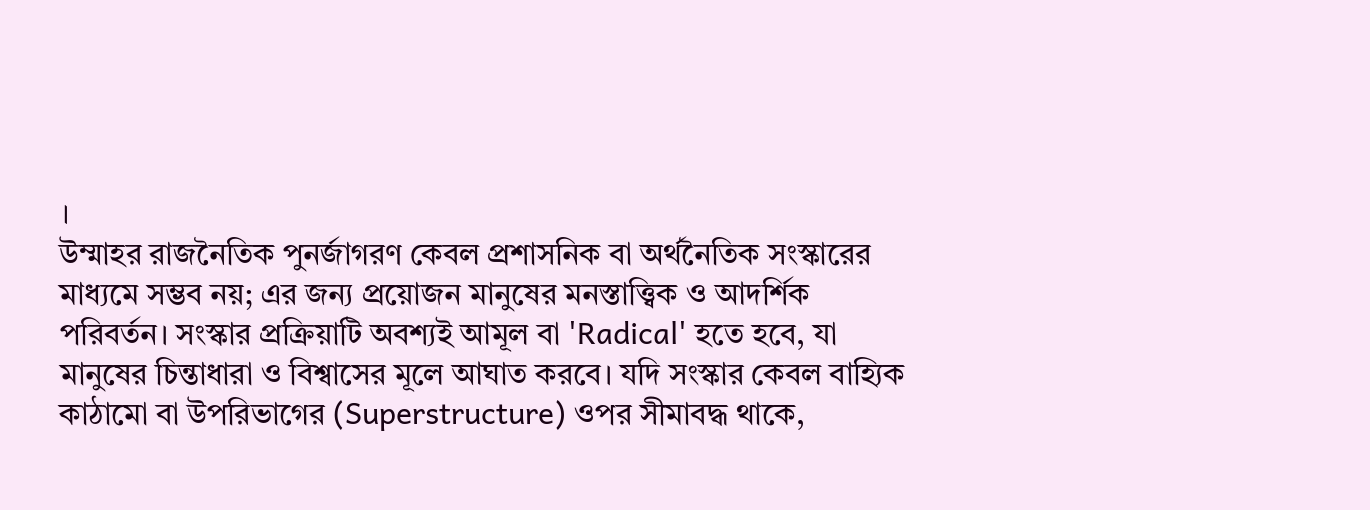।
উম্মাহর রাজনৈতিক পুনর্জাগরণ কেবল প্রশাসনিক বা অর্থনৈতিক সংস্কারের মাধ্যমে সম্ভব নয়; এর জন্য প্রয়োজন মানুষের মনস্তাত্ত্বিক ও আদর্শিক পরিবর্তন। সংস্কার প্রক্রিয়াটি অবশ্যই আমূল বা 'Radical' হতে হবে, যা মানুষের চিন্তাধারা ও বিশ্বাসের মূলে আঘাত করবে। যদি সংস্কার কেবল বাহ্যিক কাঠামো বা উপরিভাগের (Superstructure) ওপর সীমাবদ্ধ থাকে,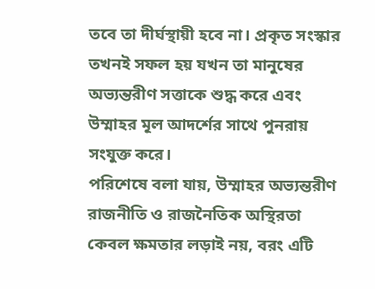তবে তা দীর্ঘস্থায়ী হবে না। প্রকৃত সংস্কার তখনই সফল হয় যখন তা মানুষের অভ্যন্তরীণ সত্তাকে শুদ্ধ করে এবং উম্মাহর মূল আদর্শের সাথে পুনরায় সংযুক্ত করে।
পরিশেষে বলা যায়, উম্মাহর অভ্যন্তরীণ রাজনীতি ও রাজনৈতিক অস্থিরতা কেবল ক্ষমতার লড়াই নয়, বরং এটি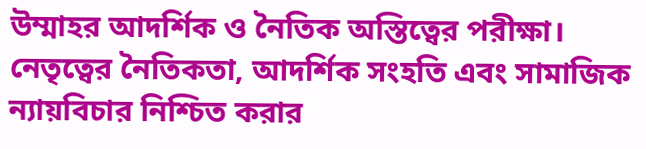উম্মাহর আদর্শিক ও নৈতিক অস্তিত্বের পরীক্ষা। নেতৃত্বের নৈতিকতা, আদর্শিক সংহতি এবং সামাজিক ন্যায়বিচার নিশ্চিত করার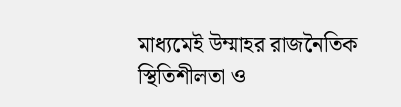মাধ্যমেই উম্মাহর রাজনৈতিক স্থিতিশীলতা ও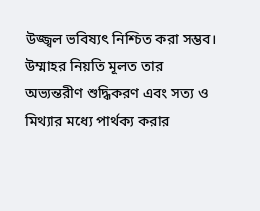উজ্জ্বল ভবিষ্যৎ নিশ্চিত করা সম্ভব। উম্মাহর নিয়তি মূলত তার অভ্যন্তরীণ শুদ্ধিকরণ এবং সত্য ও মিথ্যার মধ্যে পার্থক্য করার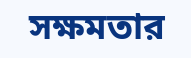সক্ষমতার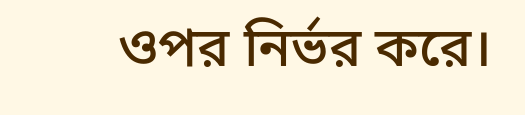ওপর নির্ভর করে।